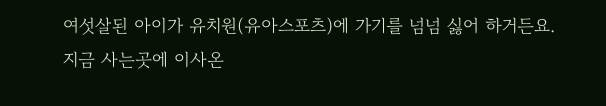여섯살된 아이가 유치원(유아스포츠)에 가기를 넘넘 싫어 하거든요.
지금 사는곳에 이사온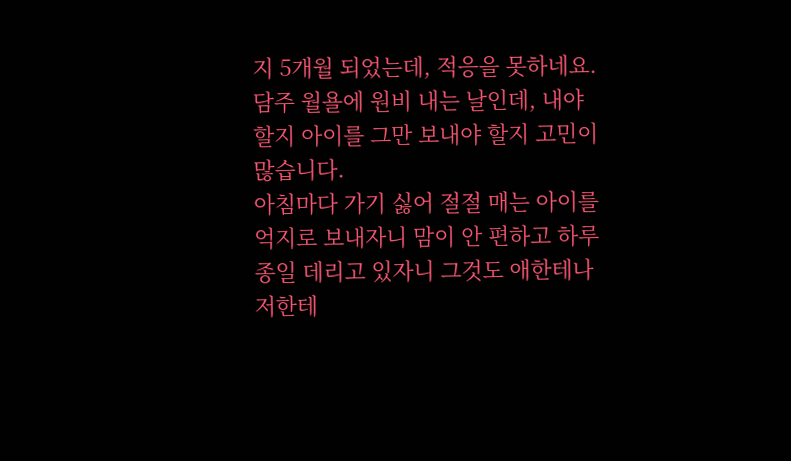지 5개월 되었는데, 적응을 못하네요.
담주 월욜에 원비 내는 날인데, 내야 할지 아이를 그만 보내야 할지 고민이 많습니다.
아침마다 가기 싫어 절절 매는 아이를 억지로 보내자니 맘이 안 편하고 하루종일 데리고 있자니 그것도 애한테나 저한테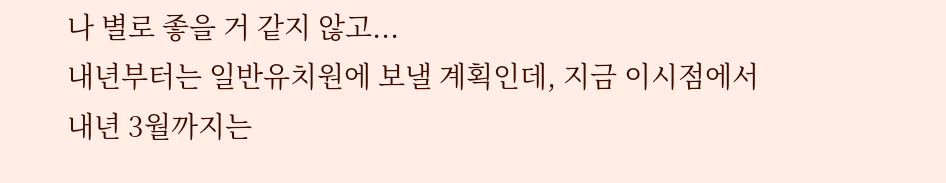나 별로 좋을 거 같지 않고...
내년부터는 일반유치원에 보낼 계획인데, 지금 이시점에서 내년 3월까지는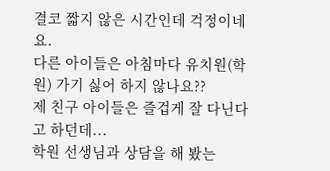결코 짧지 않은 시간인데 걱정이네요.
다른 아이들은 아침마다 유치원(학원) 가기 싫어 하지 않나요??
제 친구 아이들은 즐겁게 잘 다닌다고 하던데...
학원 선생님과 상담을 해 봤는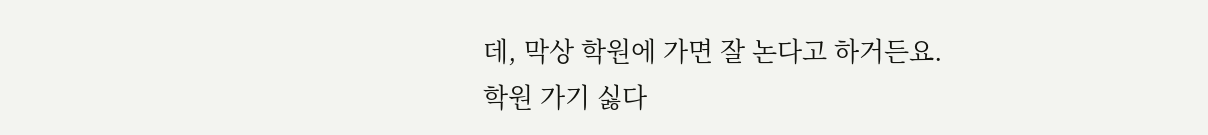데, 막상 학원에 가면 잘 논다고 하거든요.
학원 가기 싫다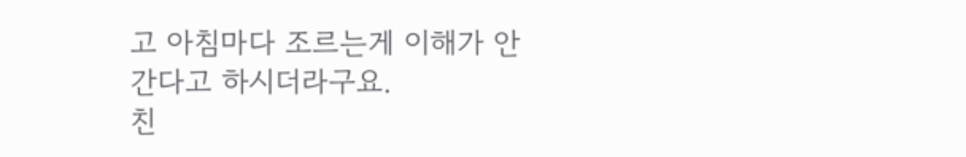고 아침마다 조르는게 이해가 안 간다고 하시더라구요.
친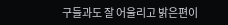구들과도 잘 어울리고 밝은편이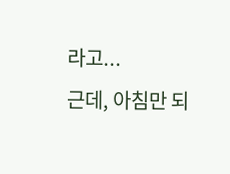라고...
근데, 아침만 되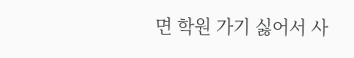면 학원 가기 싫어서 사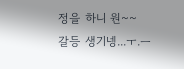정을 하니 원~~
갈등 생기넹...ㅜ.ㅡ